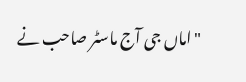"اماں جی آج ماسٹر صاحب نے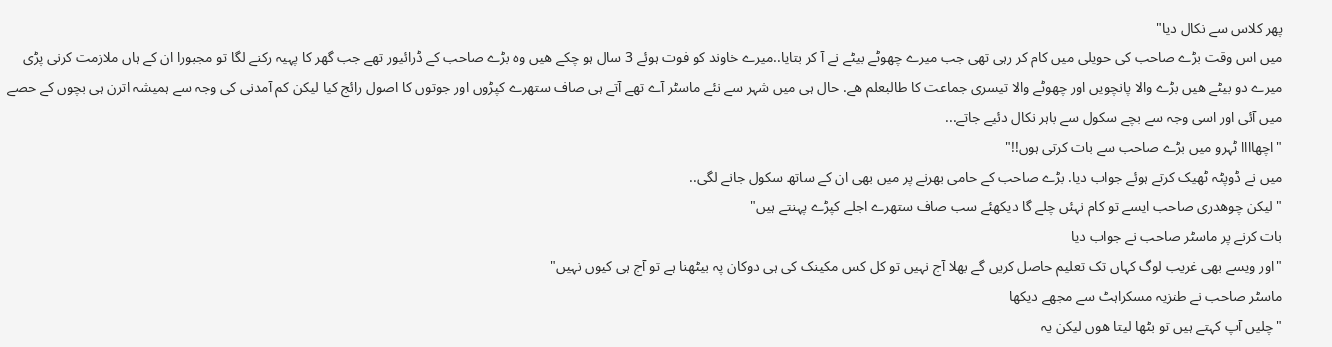پھر کلاس سے نکال دیا"
میں اس وقت بڑے صاحب کی حویلی میں کام کر رہی تھی جب میرے چھوٹے بیٹے نے آ کر بتایا..میرے خاوند کو فوت ہوئے 3 سال ہو چکے هیں وه بڑے صاحب کے ڈرائیور تھے جب گھر کا پہیہ رکنے لگا تو مجبورا ان کے ہاں ملازمت کرنی پڑی میرے دو بیٹے ھیں بڑے والا پانچویں اور چھوٹے والا تیسری جماعت کا طالبعلم ھے. حال ہی میں شہر سے نئے ماسٹر آے تھے آتے ہی صاف ستھرے کپڑوں اور جوتوں کا اصول رائج کیا لیکن کم آمدنی کی وجہ سے ہمیشہ اترن ہی بچوں کے حصے میں آئی اور اسی وجہ سے بچے سکول سے باہر نکال دئیے جاتے...
"اچھاااا ٹہرو میں بڑے صاحب سے بات کرتی ہوں!!"
میں نے ڈوپٹہ ٹھیک کرتے ہوئے جواب دیا. بڑے صاحب کے حامی بھرنے پر میں بھی ان کے ساتھ سکول جانے لگی..
"لیکن چوھدری صاحب ایسے تو کام نہئں چلے گا دیکھئے سب صاف ستھرے اجلے کپڑے پہنتے ہیں"
بات کرنے پر ماسٹر صاحب نے جواب دیا
"اور ویسے بھی غریب لوگ کہاں تک تعلیم حاصل کریں گے بھلا آج نہیں تو کل کس مکینک کی ہی دوکان پہ بیٹھنا ہے تو آج ہی کیوں نہیں"
ماسٹر صاحب نے طنزیہ مسکراہٹ سے مجھے دیکھا
"چلیں آپ کہتے ہیں تو بٹھا لیتا ھوں لیکن یہ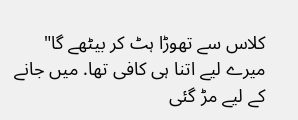کلاس سے تھوڑا ہٹ کر بیٹھے گا"
میرے لیے اتنا ہی کافی تھا. میں جانے کے لیے مڑ گئی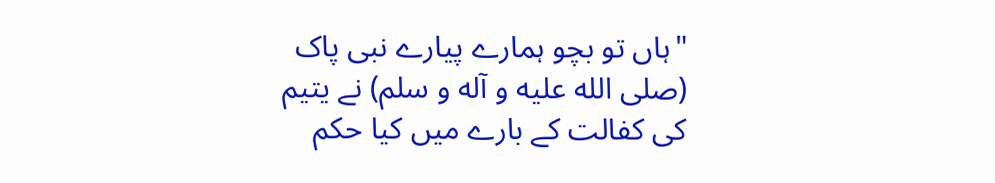"ہاں تو بچو ہمارے پیارے نبی پاک (صلی الله علیه و آله و سلم) نے یتیم کی کفالت کے بارے میں کیا حکم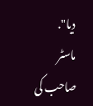دیا".
ماسٹر صاحب کی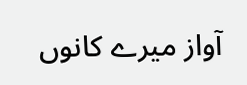آواز میرے کانوں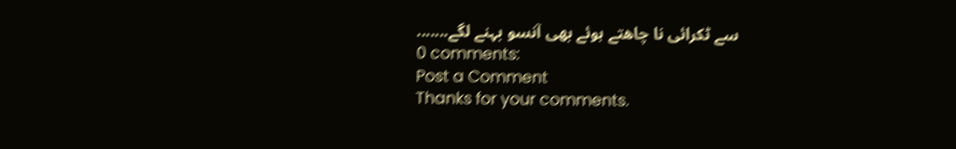سے ٹکرائی نا چاهتے ہوئے بھی آنسو بہنے لگے.......
0 comments:
Post a Comment
Thanks for your comments.